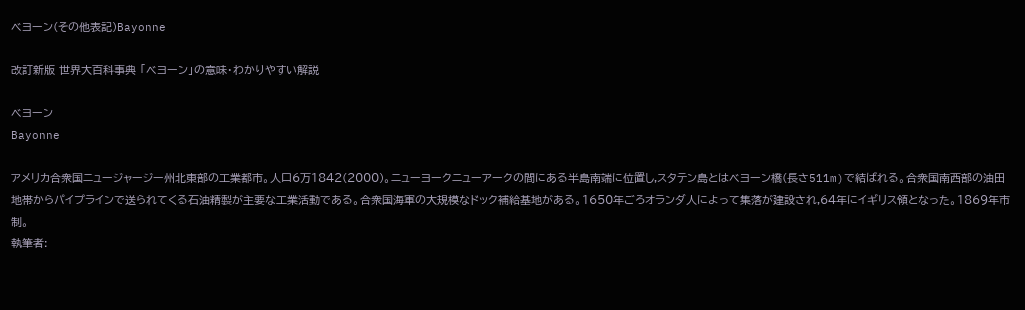ベヨーン(その他表記)Bayonne

改訂新版 世界大百科事典 「ベヨーン」の意味・わかりやすい解説

ベヨーン
Bayonne

アメリカ合衆国ニュージャージー州北東部の工業都市。人口6万1842(2000)。ニューヨークニューアークの間にある半島南端に位置し,スタテン島とはベヨーン橋(長さ511m)で結ばれる。合衆国南西部の油田地帯からパイプラインで送られてくる石油精製が主要な工業活動である。合衆国海軍の大規模なドック補給基地がある。1650年ごろオランダ人によって集落が建設され,64年にイギリス領となった。1869年市制。
執筆者: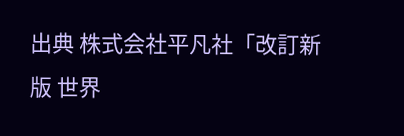出典 株式会社平凡社「改訂新版 世界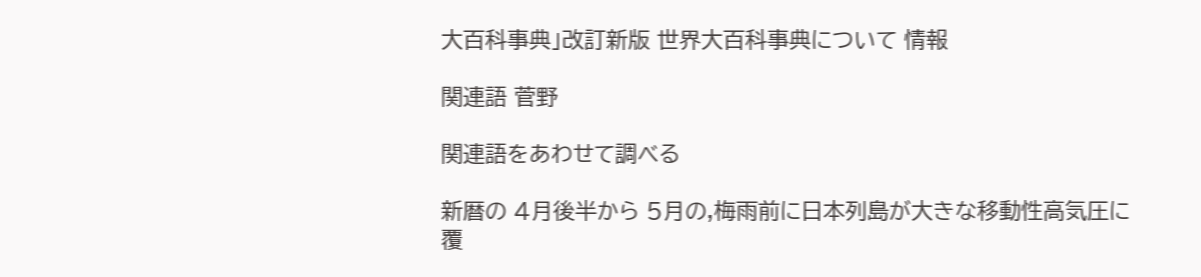大百科事典」改訂新版 世界大百科事典について 情報

関連語 菅野

関連語をあわせて調べる

新暦の 4月後半から 5月の,梅雨前に日本列島が大きな移動性高気圧に覆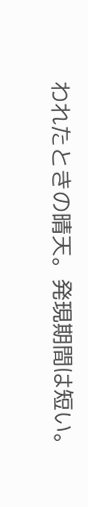われたときの晴天。発現期間は短い。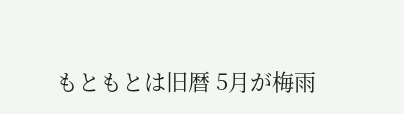もともとは旧暦 5月が梅雨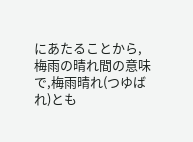にあたることから,梅雨の晴れ間の意味で,梅雨晴れ(つゆばれ)とも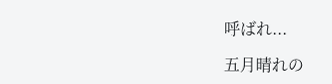呼ばれ...

五月晴れの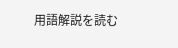用語解説を読む